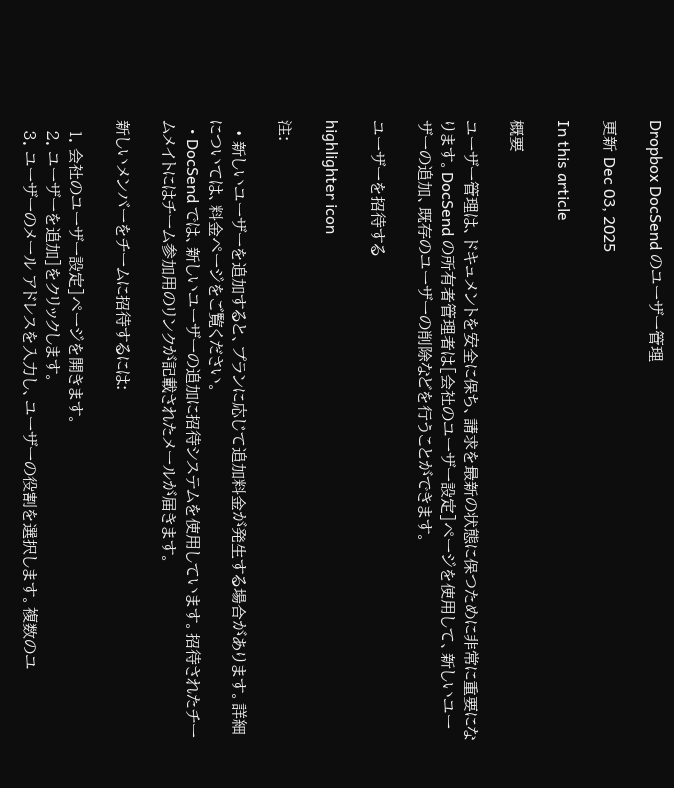Dropbox DocSend のユーザー管理

更新 Dec 03, 2025

In this article

概要

ユーザー管理は、ドキュメントを安全に保ち、請求を最新の状態に保つために非常に重要になります。DocSend の所有者管理者は[会社のユーザー設定]ページを使用して、新しいユーザーの追加、既存のユーザーの削除などを行うことができます。

ユーザーを招待する

highlighter icon

注:

  • 新しいユーザーを追加すると、プランに応じて追加料金が発生する場合があります。詳細については、料金ページをご覧ください。
  • DocSend では、新しいユーザーの追加に招待システムを使用しています。招待されたチームメイトにはチーム参加用のリンクが記載されたメールが届きます。

新しいメンバーをチームに招待するには:

  1. 会社のユーザー設定]ページを開きます。
  2. ユーザーを追加]をクリックします。
  3. ユーザーのメール アドレスを入力し、ユーザーの役割を選択します。複数のユ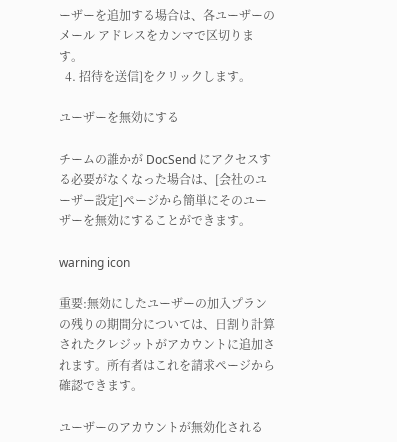ーザーを追加する場合は、各ユーザーのメール アドレスをカンマで区切ります。
  4. 招待を送信]をクリックします。

ユーザーを無効にする

チームの誰かが DocSend にアクセスする必要がなくなった場合は、[会社のユーザー設定]ページから簡単にそのユーザーを無効にすることができます。

warning icon

重要:無効にしたユーザーの加入プランの残りの期間分については、日割り計算されたクレジットがアカウントに追加されます。所有者はこれを請求ページから確認できます。

ユーザーのアカウントが無効化される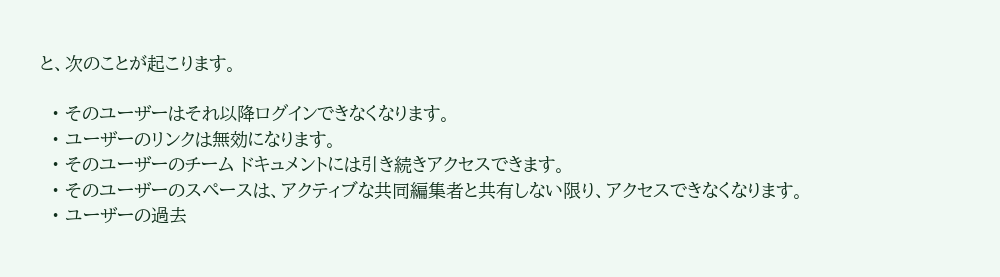と、次のことが起こります。

  • そのユーザーはそれ以降ログインできなくなります。
  • ユーザーのリンクは無効になります。
  • そのユーザーのチーム ドキュメントには引き続きアクセスできます。
  • そのユーザーのスペースは、アクティブな共同編集者と共有しない限り、アクセスできなくなります。
  • ユーザーの過去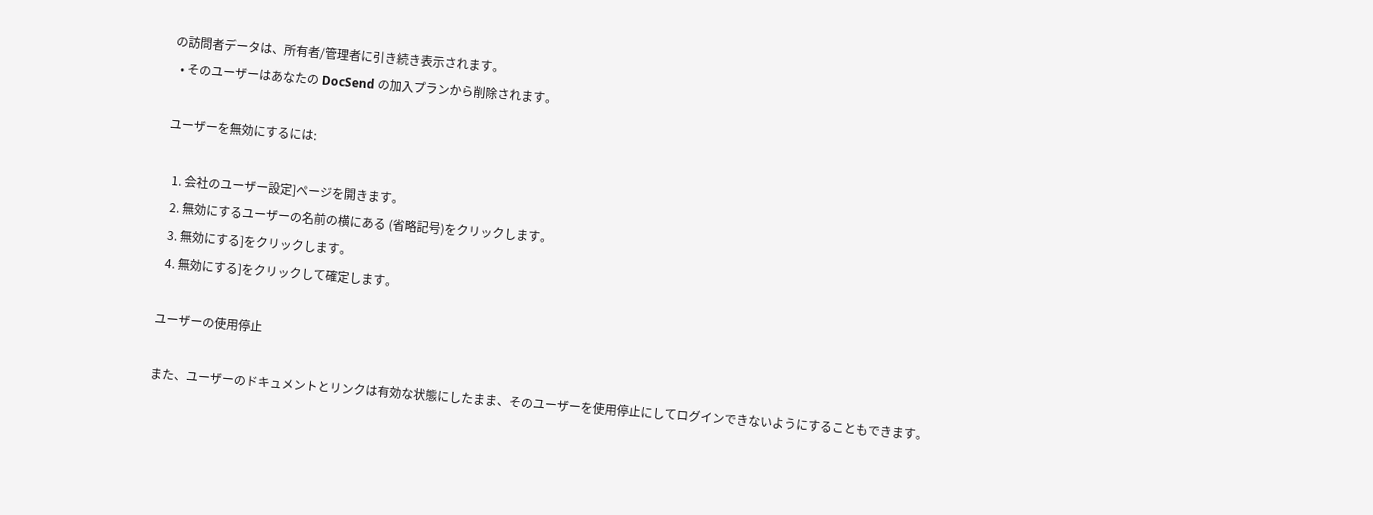の訪問者データは、所有者/管理者に引き続き表示されます。
  • そのユーザーはあなたの DocSend の加入プランから削除されます。

ユーザーを無効にするには:

  1. 会社のユーザー設定]ページを開きます。
  2. 無効にするユーザーの名前の横にある (省略記号)をクリックします。
  3. 無効にする]をクリックします。
  4. 無効にする]をクリックして確定します。

ユーザーの使用停止

また、ユーザーのドキュメントとリンクは有効な状態にしたまま、そのユーザーを使用停止にしてログインできないようにすることもできます。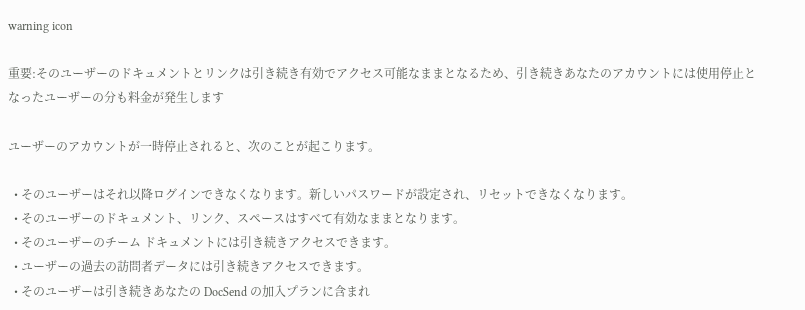warning icon

重要:そのユーザーのドキュメントとリンクは引き続き有効でアクセス可能なままとなるため、引き続きあなたのアカウントには使用停止となったユーザーの分も料金が発生します

ユーザーのアカウントが一時停止されると、次のことが起こります。

  • そのユーザーはそれ以降ログインできなくなります。新しいパスワードが設定され、リセットできなくなります。
  • そのユーザーのドキュメント、リンク、スペースはすべて有効なままとなります。
  • そのユーザーのチーム ドキュメントには引き続きアクセスできます。
  • ユーザーの過去の訪問者データには引き続きアクセスできます。
  • そのユーザーは引き続きあなたの DocSend の加入プランに含まれ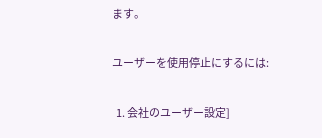ます。

ユーザーを使用停止にするには:

  1. 会社のユーザー設定]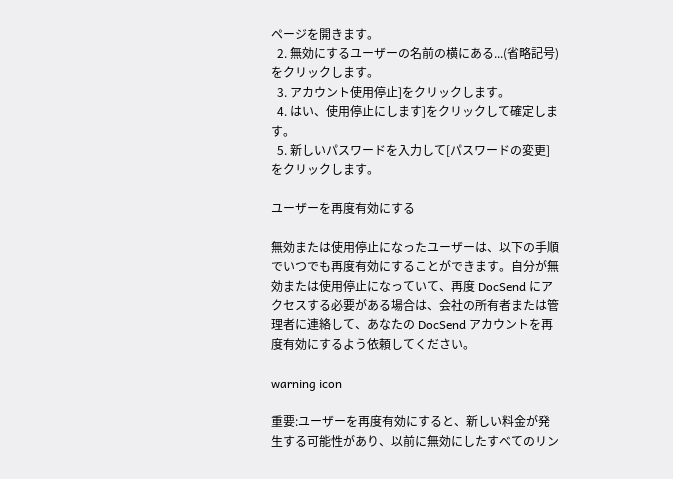ページを開きます。
  2. 無効にするユーザーの名前の横にある...(省略記号)をクリックします。
  3. アカウント使用停止]をクリックします。
  4. はい、使用停止にします]をクリックして確定します。
  5. 新しいパスワードを入力して[パスワードの変更]をクリックします。

ユーザーを再度有効にする

無効または使用停止になったユーザーは、以下の手順でいつでも再度有効にすることができます。自分が無効または使用停止になっていて、再度 DocSend にアクセスする必要がある場合は、会社の所有者または管理者に連絡して、あなたの DocSend アカウントを再度有効にするよう依頼してください。

warning icon

重要:ユーザーを再度有効にすると、新しい料金が発生する可能性があり、以前に無効にしたすべてのリン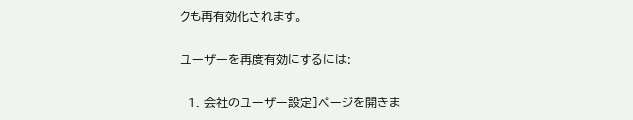クも再有効化されます。

ユーザーを再度有効にするには:

  1. 会社のユーザー設定]ページを開きま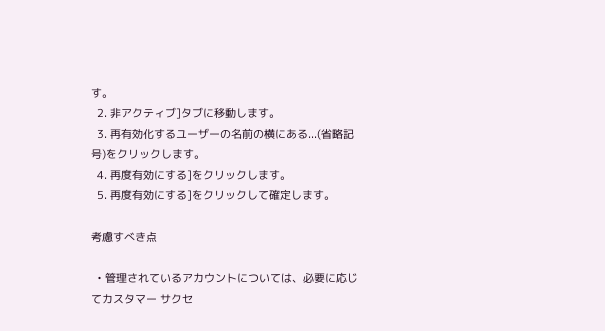す。
  2. 非アクティブ]タブに移動します。
  3. 再有効化するユーザーの名前の横にある...(省略記号)をクリックします。
  4. 再度有効にする]をクリックします。
  5. 再度有効にする]をクリックして確定します。

考慮すべき点

  • 管理されているアカウントについては、必要に応じてカスタマー サクセ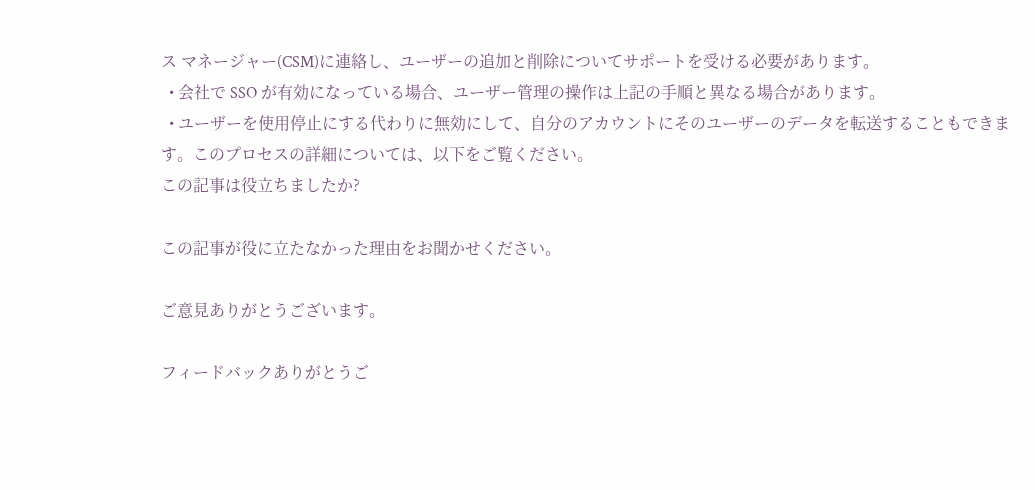ス マネージャー(CSM)に連絡し、ユーザーの追加と削除についてサポートを受ける必要があります。
  • 会社で SSO が有効になっている場合、ユーザー管理の操作は上記の手順と異なる場合があります。
  • ユーザーを使用停止にする代わりに無効にして、自分のアカウントにそのユーザーのデータを転送することもできます。このプロセスの詳細については、以下をご覧ください。
この記事は役立ちましたか?

この記事が役に立たなかった理由をお聞かせください。

ご意見ありがとうございます。

フィードバックありがとうご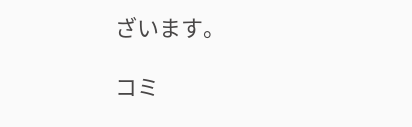ざいます。

コミ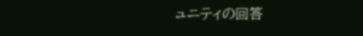ュニティの回答